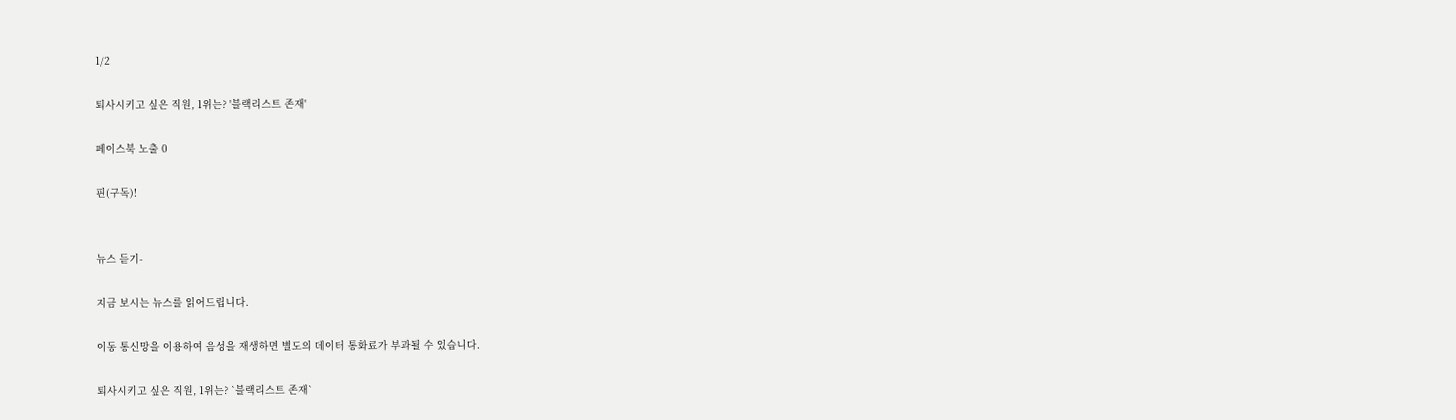1/2

퇴사시키고 싶은 직원, 1위는? '블랙리스트 존재'

페이스북 노출 0

핀(구독)!


뉴스 듣기-

지금 보시는 뉴스를 읽어드립니다.

이동 통신망을 이용하여 음성을 재생하면 별도의 데이터 통화료가 부과될 수 있습니다.

퇴사시키고 싶은 직원, 1위는? `블랙리스트 존재`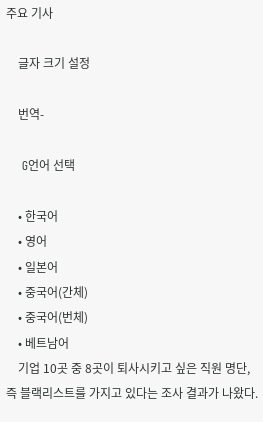주요 기사

    글자 크기 설정

    번역-

    G언어 선택

    • 한국어
    • 영어
    • 일본어
    • 중국어(간체)
    • 중국어(번체)
    • 베트남어
    기업 10곳 중 8곳이 퇴사시키고 싶은 직원 명단, 즉 블랙리스트를 가지고 있다는 조사 결과가 나왔다.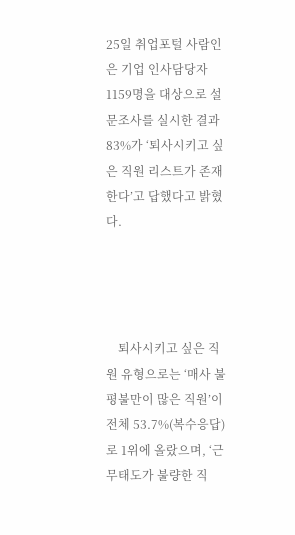25일 취업포털 사람인은 기업 인사담당자 1159명을 대상으로 설문조사를 실시한 결과 83%가 ‘퇴사시키고 싶은 직원 리스트가 존재한다’고 답했다고 밝혔다.




    퇴사시키고 싶은 직원 유형으로는 ‘매사 불평불만이 많은 직원’이 전체 53.7%(복수응답)로 1위에 올랐으며, ‘근무태도가 불량한 직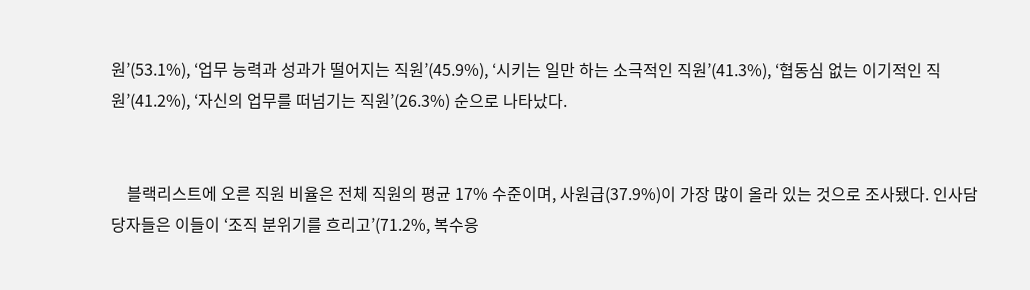원’(53.1%), ‘업무 능력과 성과가 떨어지는 직원’(45.9%), ‘시키는 일만 하는 소극적인 직원’(41.3%), ‘협동심 없는 이기적인 직원’(41.2%), ‘자신의 업무를 떠넘기는 직원’(26.3%) 순으로 나타났다.


    블랙리스트에 오른 직원 비율은 전체 직원의 평균 17% 수준이며, 사원급(37.9%)이 가장 많이 올라 있는 것으로 조사됐다. 인사담당자들은 이들이 ‘조직 분위기를 흐리고’(71.2%, 복수응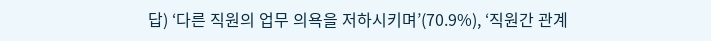답) ‘다른 직원의 업무 의욕을 저하시키며’(70.9%), ‘직원간 관계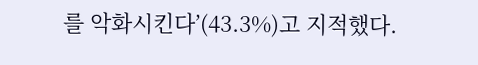를 악화시킨다’(43.3%)고 지적했다.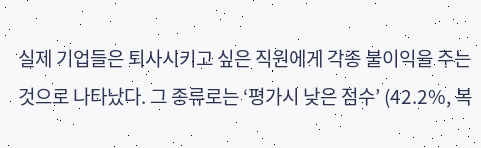실제 기업들은 퇴사시키고 싶은 직원에게 각종 불이익을 주는 것으로 나타났다. 그 종류로는 ‘평가시 낮은 점수’ (42.2%, 복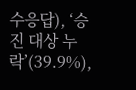수응답), ‘승진 대상 누락’(39.9%),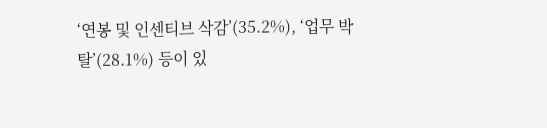‘연봉 및 인센티브 삭감’(35.2%), ‘업무 박탈’(28.1%) 등이 있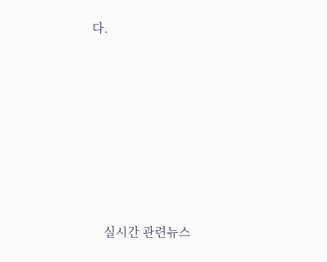다.







    실시간 관련뉴스